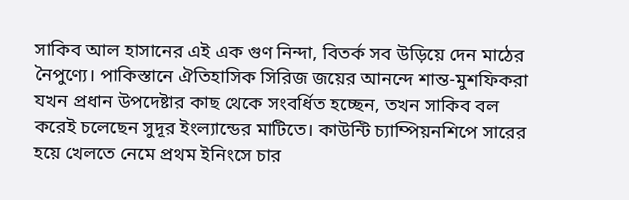সাকিব আল হাসানের এই এক গুণ নিন্দা, বিতর্ক সব উড়িয়ে দেন মাঠের নৈপুণ্যে। পাকিস্তানে ঐতিহাসিক সিরিজ জয়ের আনন্দে শান্ত-মুশফিকরা যখন প্রধান উপদেষ্টার কাছ থেকে সংবর্ধিত হচ্ছেন, তখন সাকিব বল করেই চলেছেন সুদূর ইংল্যান্ডের মাটিতে। কাউন্টি চ্যাম্পিয়নশিপে সারের হয়ে খেলতে নেমে প্রথম ইনিংসে চার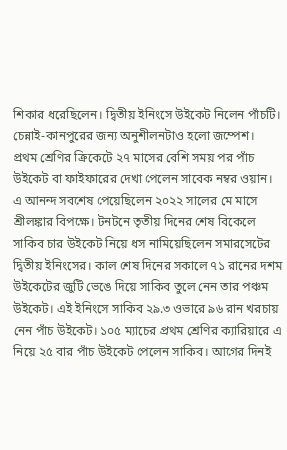শিকার ধরেছিলেন। দ্বিতীয় ইনিংসে উইকেট নিলেন পাঁচটি। চেন্নাই-কানপুরের জন্য অনুশীলনটাও হলো জম্পেশ।
প্রথম শ্রেণির ক্রিকেটে ২৭ মাসের বেশি সময় পর পাঁচ উইকেট বা ফাইফারের দেখা পেলেন সাবেক নম্বর ওয়ান। এ আনন্দ সবশেষ পেয়েছিলেন ২০২২ সালের মে মাসে শ্রীলঙ্কার বিপক্ষে। টনটনে তৃতীয় দিনের শেষ বিকেলে সাকিব চার উইকেট নিয়ে ধস নামিয়েছিলেন সমারসেটের দ্বিতীয় ইনিংসের। কাল শেষ দিনের সকালে ৭১ রানের দশম উইকেটের জুটি ভেঙে দিয়ে সাকিব তুলে নেন তার পঞ্চম উইকেট। এই ইনিংসে সাকিব ২৯.৩ ওভারে ৯৬ রান খরচায় নেন পাঁচ উইকেট। ১০৫ ম্যাচের প্রথম শ্রেণির ক্যারিয়ারে এ নিয়ে ২৫ বার পাঁচ উইকেট পেলেন সাকিব। আগের দিনই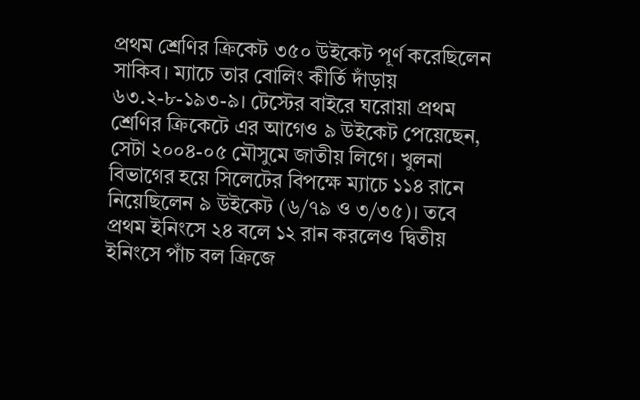প্রথম শ্রেণির ক্রিকেট ৩৫০ উইকেট পূর্ণ করেছিলেন সাকিব। ম্যাচে তার বোলিং কীর্তি দাঁড়ায় ৬৩.২-৮-১৯৩-৯। টেস্টের বাইরে ঘরোয়া প্রথম শ্রেণির ক্রিকেটে এর আগেও ৯ উইকেট পেয়েছেন, সেটা ২০০৪-০৫ মৌসুমে জাতীয় লিগে। খুলনা বিভাগের হয়ে সিলেটের বিপক্ষে ম্যাচে ১১৪ রানে নিয়েছিলেন ৯ উইকেট (৬/৭৯ ও ৩/৩৫)। তবে প্রথম ইনিংসে ২৪ বলে ১২ রান করলেও দ্বিতীয় ইনিংসে পাঁচ বল ক্রিজে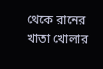থেকে রানের খাতা খোলার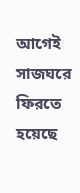আগেই সাজঘরে ফিরতে হয়েছে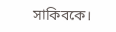সাকিবকে।